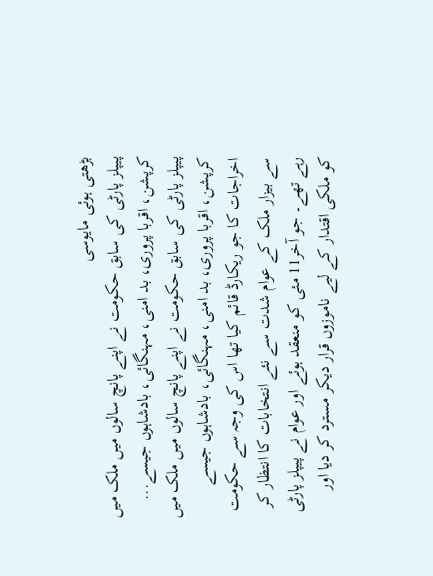بڑھتی ہوئی مایوسی
پیپلز پارٹی کی سابق حکومت نے اپنے پانچ سالوں میں ملک میں کرپشن، اقربا پروری، بد امنی، مہنگائی، بادشاہوں جیسے...
پیپلز پارٹی کی سابق حکومت نے اپنے پانچ سالوں میں ملک میں کرپشن، اقربا پروری، بد امنی، مہنگائی، بادشاہوں جیسے اخراجات کا جو ریکارڈ قائم کیا تھا اس کی وجہ سے حکومت سے بیزار ملک کے عوام شدت سے نئے انتخابات کا انتظار کر رہے تھے۔ جو آخر11 مئی کو منعقد ہوئے اور عوام نے پیپلز پارٹی کو ملکی اقتدار کے لیے ناموزوں قرار دیکر مسترد کر دیا اور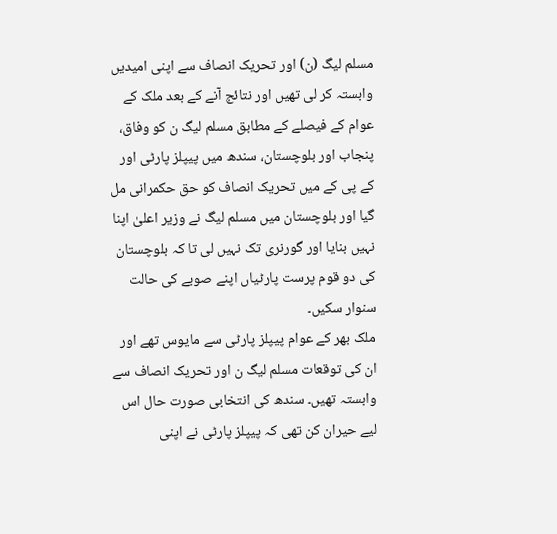مسلم لیگ (ن) اور تحریک انصاف سے اپنی امیدیں وابستہ کر لی تھیں اور نتائج آنے کے بعد ملک کے عوام کے فیصلے کے مطابق مسلم لیگ ن کو وفاق، پنجاب اور بلوچستان، سندھ میں پیپلز پارٹی اور کے پی کے میں تحریک انصاف کو حق حکمرانی مل گیا اور بلوچستان میں مسلم لیگ نے وزیر اعلیٰ اپنا نہیں بنایا اور گورنری تک نہیں لی تا کہ بلوچستان کی دو قوم پرست پارٹیاں اپنے صوبے کی حالت سنوار سکیں۔
ملک بھر کے عوام پیپلز پارٹی سے مایوس تھے اور ان کی توقعات مسلم لیگ ن اور تحریک انصاف سے وابستہ تھیں۔ سندھ کی انتخابی صورت حال اس لیے حیران کن تھی کہ پیپلز پارٹی نے اپنی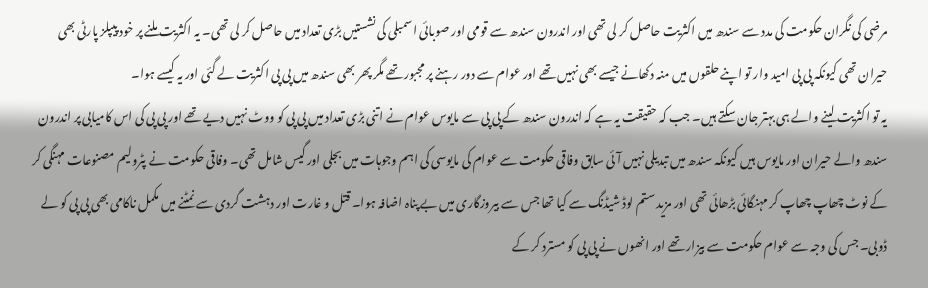مرضی کی نگران حکومت کی مدد سے سندھ میں اکثریت حاصل کر لی تھی اور اندرون سندھ سے قومی اور صوبائی اسمبلی کی نشستیں بڑی تعداد میں حاصل کر لی تھی۔ یہ اکثریت ملنے پر خود پیپلز پارٹی بھی حیران تھی کیونکہ پی پی امید وار تو اپنے حلقوں میں منہ دکھانے جیسے بھی نہیں تھے اور عوام سے دور رہنے پر مجبور تھے مگر پھر بھی سندھ میں پی پی اکثریت لے گئی اور یہ کیسے ہوا۔
یہ تو اکثریت لینے والے ہی بہتر جان سکتے ہیں۔ جب کہ حقیقت یہ ہے کہ اندرون سندھ کے پی پی سے مایوس عوام نے اتنی بڑی تعداد میں پی پی کو ووٹ نہیں دیے تھے اور پی پی کی اس کامیابی پر اندرون سندھ والے حیران اور مایوس ہیں کیونکہ سندھ میں تبدیلی نہیں آئی سابق وفاقی حکومت سے عوام کی مایوسی کی اہم وجوہات میں بجلی اور گیس شامل تھی۔ وفاقی حکومت نے پٹرولیم مصنوعات مہنگی کر کے نوٹ چھاپ چھاپ کر مہنگائی بڑھائی تھی اور مزید ستم لوڈ شیڈنگ سے کیا تھا جس سے بیروزگاری میں بے پناہ اضافہ ہوا۔ قتل و غارت اور دہشت گردی سے نمٹنے میں مکمل ناکامی بھی پی پی کو لے ڈوبی۔ جس کی وجہ سے عوام حکومت سے بیزار تھے اور انھوں نے پی پی کو مسترد کر کے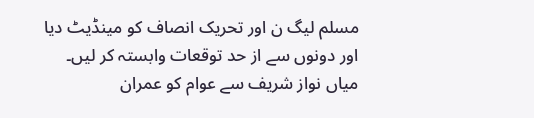مسلم لیگ ن اور تحریک انصاف کو مینڈیٹ دیا اور دونوں سے از حد توقعات وابستہ کر لیں۔
میاں نواز شریف سے عوام کو عمران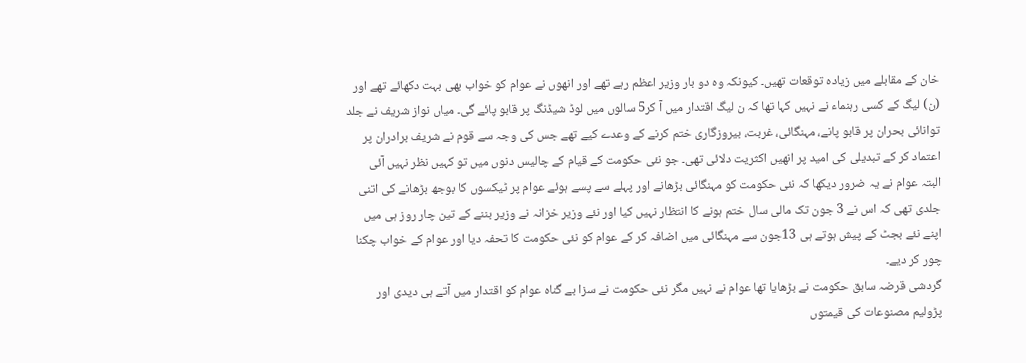خان کے مقابلے میں زیادہ توقعات تھیں۔ کیونکہ وہ دو بار وزیر اعظم رہے تھے اور انھوں نے عوام کو خواب بھی بہت دکھائے تھے اور (ن) لیگ کے کسی رہنماء نے نہیں کہا تھا کہ ن لیگ اقتدار میں آ کر5 سالوں میں لوڈ شیڈنگ پر قابو پائے گی۔ میاں نواز شریف نے جلد توانائی بحران پر قابو پانے، مہنگائی، غربت، بیروزگاری ختم کرنے کے وعدے کیے تھے جس کی وجہ سے قوم نے شریف برادران پر اعتماد کر کے تبدیلی کی امید پر انھیں اکثریت دلائی تھی۔ جو نئی حکومت کے قیام کے چالیس دنوں میں تو کہیں نظر نہیں آئی البتہ عوام نے یہ ضرور دیکھا کہ نئی حکومت کو مہنگائی بڑھانے اور پہلے سے پسے ہوئے عوام پر ٹیکسوں کا بوجھ بڑھانے کی اتنی جلدی تھی کہ اس نے 3 جون تک مالی سال ختم ہونے کا انتظار نہیں کیا اور نئے وزیر خزانہ نے وزیر بننے کے تین چار روز ہی میں اپنے نئے بجٹ کے پیش ہوتے ہی 13جون سے مہنگائی میں اضافہ کر کے عوام کو نئی حکومت کا تحفہ دیا اور عوام کے خواب چکنا چور کر دیے۔
گردشی قرضہ سابق حکومت نے بڑھایا تھا عوام نے نہیں مگر نئی حکومت نے سزا بے گناہ عوام کو اقتدار میں آتے ہی دیدی اور پڑولیم مصنوعات کی قیمتوں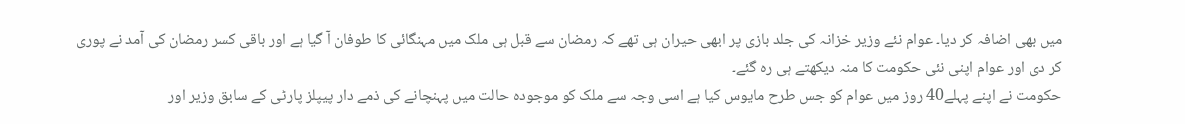میں بھی اضافہ کر دیا۔ عوام نئے وزیر خزانہ کی جلد بازی پر ابھی حیران ہی تھے کہ رمضان سے قبل ہی ملک میں مہنگائی کا طوفان آ گیا ہے اور باقی کسر رمضان کی آمد نے پوری کر دی اور عوام اپنی نئی حکومت کا منہ دیکھتے ہی رہ گئے۔
حکومت نے اپنے پہلے40 روز میں عوام کو جس طرح مایوس کیا ہے اسی وجہ سے ملک کو موجودہ حالت میں پہنچانے کی ذمے دار پیپلز پارٹی کے سابق وزیر اور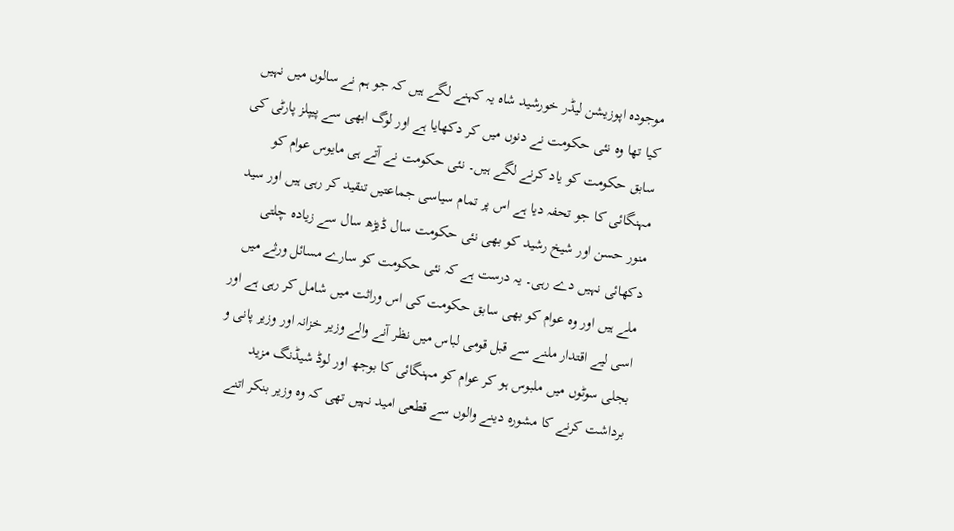موجودہ اپوزیشن لیڈر خورشید شاہ یہ کہنے لگے ہیں کہ جو ہم نے سالوں میں نہیں کیا تھا وہ نئی حکومت نے دنوں میں کر دکھایا ہے اور لوگ ابھی سے پیپلز پارٹی کی سابق حکومت کو یاد کرنے لگے ہیں۔ نئی حکومت نے آتے ہی مایوس عوام کو مہنگائی کا جو تحفہ دیا ہے اس پر تمام سیاسی جماعتیں تنقید کر رہی ہیں اور سید منور حسن اور شیخ رشید کو بھی نئی حکومت سال ڈیڑھ سال سے زیادہ چلتی دکھائی نہیں دے رہی۔ یہ درست ہے کہ نئی حکومت کو سارے مسائل ورثے میں ملے ہیں اور وہ عوام کو بھی سابق حکومت کی اس وراثت میں شامل کر رہی ہے اور اسی لیے اقتدار ملنے سے قبل قومی لباس میں نظر آنے والے وزیر خزانہ اور وزیر پانی و بجلی سوٹوں میں ملبوس ہو کر عوام کو مہنگائی کا بوجھ اور لوڈ شیڈنگ مزید برداشت کرنے کا مشورہ دینے والوں سے قطعی امید نہیں تھی کہ وہ وزیر بنکر اتنے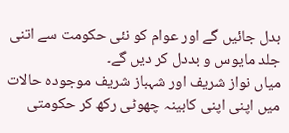بدل جائیں گے اور عوام کو نئی حکومت سے اتنی جلد مایوس و بددل کر دیں گے۔
میاں نواز شریف اور شہباز شریف موجودہ حالات میں اپنی اپنی کابینہ چھوٹی رکھ کر حکومتی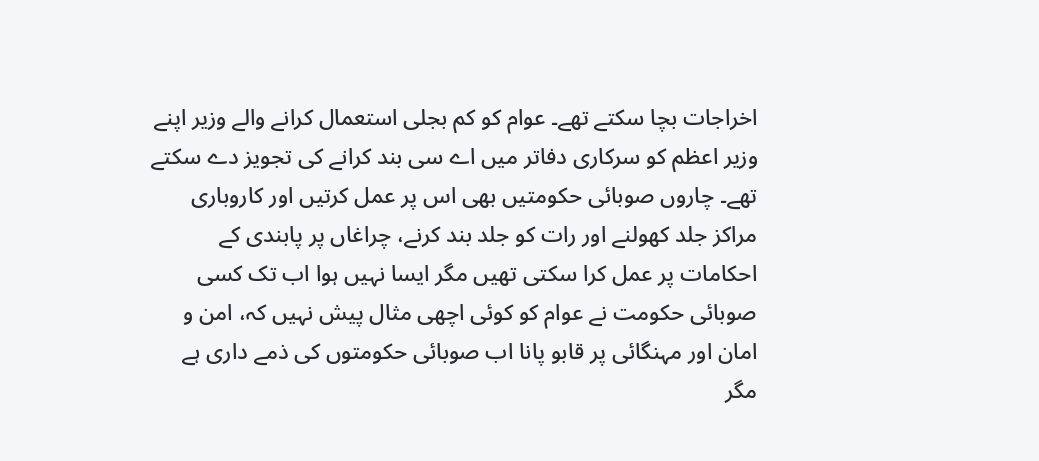اخراجات بچا سکتے تھے۔ عوام کو کم بجلی استعمال کرانے والے وزیر اپنے وزیر اعظم کو سرکاری دفاتر میں اے سی بند کرانے کی تجویز دے سکتے تھے۔ چاروں صوبائی حکومتیں بھی اس پر عمل کرتیں اور کاروباری مراکز جلد کھولنے اور رات کو جلد بند کرنے، چراغاں پر پابندی کے احکامات پر عمل کرا سکتی تھیں مگر ایسا نہیں ہوا اب تک کسی صوبائی حکومت نے عوام کو کوئی اچھی مثال پیش نہیں کہ، امن و امان اور مہنگائی پر قابو پانا اب صوبائی حکومتوں کی ذمے داری ہے مگر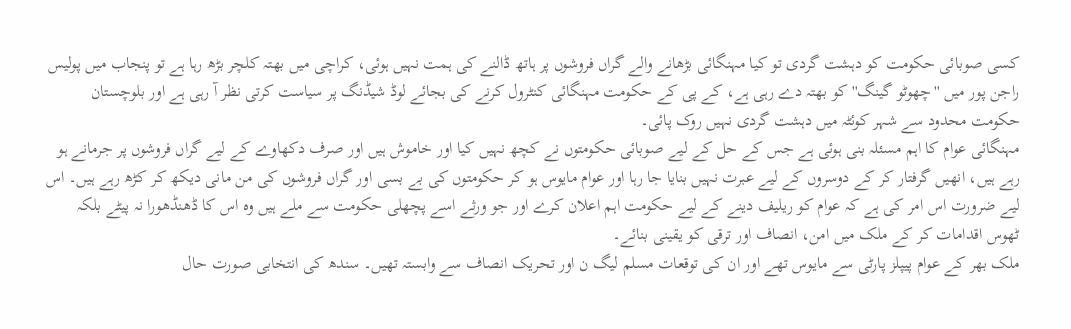کسی صوبائی حکومت کو دہشت گردی تو کیا مہنگائی بڑھانے والے گراں فروشوں پر ہاتھ ڈالنے کی ہمت نہیں ہوئی، کراچی میں بھتہ کلچر بڑھ رہا ہے تو پنجاب میں پولیس راجن پور میں ''چھوٹو گینگ'' کو بھتہ دے رہی ہے، کے پی کے حکومت مہنگائی کنٹرول کرنے کی بجائے لوڈ شیڈنگ پر سیاست کرتی نظر آ رہی ہے اور بلوچستان حکومت محدود سے شہر کوئٹہ میں دہشت گردی نہیں روک پائی۔
مہنگائی عوام کا اہم مسئلہ بنی ہوئی ہے جس کے حل کے لیے صوبائی حکومتوں نے کچھ نہیں کیا اور خاموش ہیں اور صرف دکھاوے کے لیے گراں فروشوں پر جرمانے ہو رہے ہیں، انھیں گرفتار کر کے دوسروں کے لیے عبرت نہیں بنایا جا رہا اور عوام مایوس ہو کر حکومتوں کی بے بسی اور گراں فروشوں کی من مانی دیکھ کر کڑھ رہے ہیں۔ اس لیے ضرورت اس امر کی ہے کہ عوام کو ریلیف دینے کے لیے حکومت اہم اعلان کرے اور جو ورثے اسے پچھلی حکومت سے ملے ہیں وہ اس کا ڈھنڈھورا نہ پیٹے بلکہ ٹھوس اقدامات کر کے ملک میں امن، انصاف اور ترقی کو یقینی بنائے۔
ملک بھر کے عوام پیپلز پارٹی سے مایوس تھے اور ان کی توقعات مسلم لیگ ن اور تحریک انصاف سے وابستہ تھیں۔ سندھ کی انتخابی صورت حال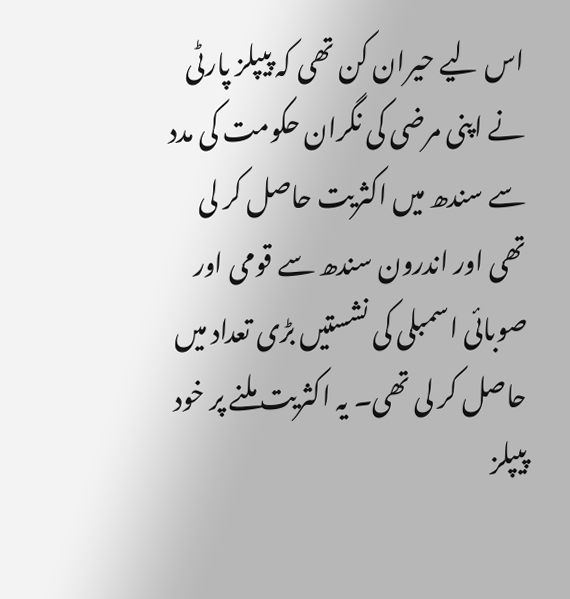اس لیے حیران کن تھی کہ پیپلز پارٹی نے اپنی مرضی کی نگران حکومت کی مدد سے سندھ میں اکثریت حاصل کر لی تھی اور اندرون سندھ سے قومی اور صوبائی اسمبلی کی نشستیں بڑی تعداد میں حاصل کر لی تھی۔ یہ اکثریت ملنے پر خود پیپلز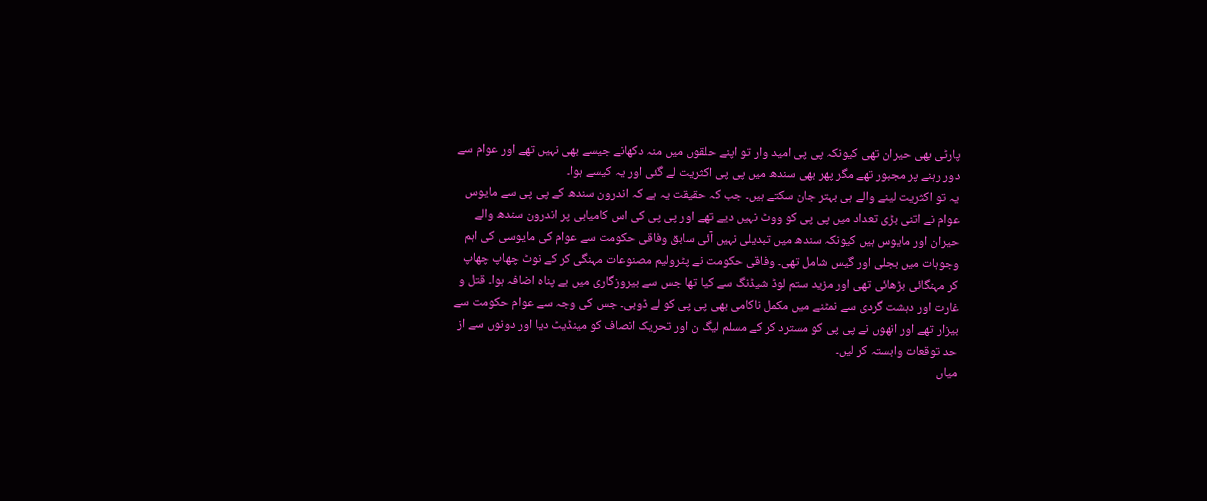پارٹی بھی حیران تھی کیونکہ پی پی امید وار تو اپنے حلقوں میں منہ دکھانے جیسے بھی نہیں تھے اور عوام سے دور رہنے پر مجبور تھے مگر پھر بھی سندھ میں پی پی اکثریت لے گئی اور یہ کیسے ہوا۔
یہ تو اکثریت لینے والے ہی بہتر جان سکتے ہیں۔ جب کہ حقیقت یہ ہے کہ اندرون سندھ کے پی پی سے مایوس عوام نے اتنی بڑی تعداد میں پی پی کو ووٹ نہیں دیے تھے اور پی پی کی اس کامیابی پر اندرون سندھ والے حیران اور مایوس ہیں کیونکہ سندھ میں تبدیلی نہیں آئی سابق وفاقی حکومت سے عوام کی مایوسی کی اہم وجوہات میں بجلی اور گیس شامل تھی۔ وفاقی حکومت نے پٹرولیم مصنوعات مہنگی کر کے نوٹ چھاپ چھاپ کر مہنگائی بڑھائی تھی اور مزید ستم لوڈ شیڈنگ سے کیا تھا جس سے بیروزگاری میں بے پناہ اضافہ ہوا۔ قتل و غارت اور دہشت گردی سے نمٹنے میں مکمل ناکامی بھی پی پی کو لے ڈوبی۔ جس کی وجہ سے عوام حکومت سے بیزار تھے اور انھوں نے پی پی کو مسترد کر کے مسلم لیگ ن اور تحریک انصاف کو مینڈیٹ دیا اور دونوں سے از حد توقعات وابستہ کر لیں۔
میاں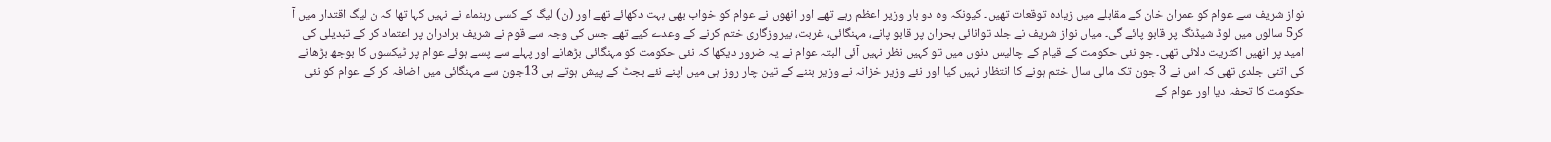نواز شریف سے عوام کو عمران خان کے مقابلے میں زیادہ توقعات تھیں۔ کیونکہ وہ دو بار وزیر اعظم رہے تھے اور انھوں نے عوام کو خواب بھی بہت دکھائے تھے اور (ن) لیگ کے کسی رہنماء نے نہیں کہا تھا کہ ن لیگ اقتدار میں آ کر5 سالوں میں لوڈ شیڈنگ پر قابو پائے گی۔ میاں نواز شریف نے جلد توانائی بحران پر قابو پانے، مہنگائی، غربت، بیروزگاری ختم کرنے کے وعدے کیے تھے جس کی وجہ سے قوم نے شریف برادران پر اعتماد کر کے تبدیلی کی امید پر انھیں اکثریت دلائی تھی۔ جو نئی حکومت کے قیام کے چالیس دنوں میں تو کہیں نظر نہیں آئی البتہ عوام نے یہ ضرور دیکھا کہ نئی حکومت کو مہنگائی بڑھانے اور پہلے سے پسے ہوئے عوام پر ٹیکسوں کا بوجھ بڑھانے کی اتنی جلدی تھی کہ اس نے 3 جون تک مالی سال ختم ہونے کا انتظار نہیں کیا اور نئے وزیر خزانہ نے وزیر بننے کے تین چار روز ہی میں اپنے نئے بجٹ کے پیش ہوتے ہی 13جون سے مہنگائی میں اضافہ کر کے عوام کو نئی حکومت کا تحفہ دیا اور عوام کے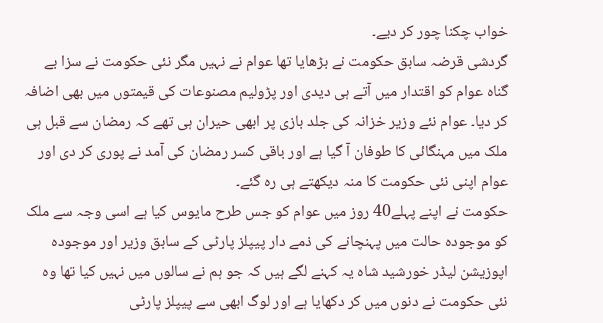خواب چکنا چور کر دیے۔
گردشی قرضہ سابق حکومت نے بڑھایا تھا عوام نے نہیں مگر نئی حکومت نے سزا بے گناہ عوام کو اقتدار میں آتے ہی دیدی اور پڑولیم مصنوعات کی قیمتوں میں بھی اضافہ کر دیا۔ عوام نئے وزیر خزانہ کی جلد بازی پر ابھی حیران ہی تھے کہ رمضان سے قبل ہی ملک میں مہنگائی کا طوفان آ گیا ہے اور باقی کسر رمضان کی آمد نے پوری کر دی اور عوام اپنی نئی حکومت کا منہ دیکھتے ہی رہ گئے۔
حکومت نے اپنے پہلے40 روز میں عوام کو جس طرح مایوس کیا ہے اسی وجہ سے ملک کو موجودہ حالت میں پہنچانے کی ذمے دار پیپلز پارٹی کے سابق وزیر اور موجودہ اپوزیشن لیڈر خورشید شاہ یہ کہنے لگے ہیں کہ جو ہم نے سالوں میں نہیں کیا تھا وہ نئی حکومت نے دنوں میں کر دکھایا ہے اور لوگ ابھی سے پیپلز پارٹی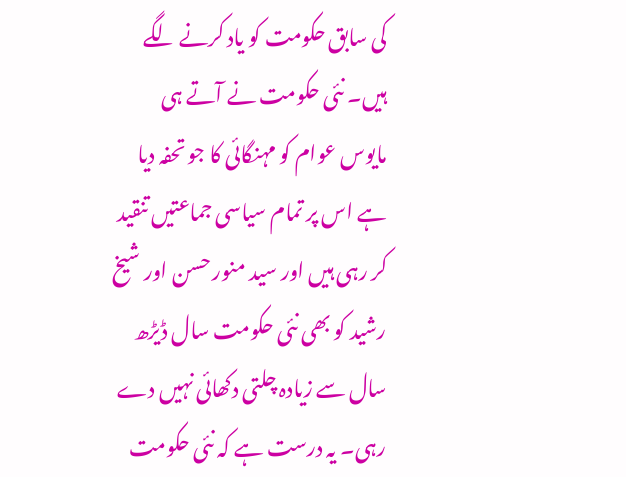کی سابق حکومت کو یاد کرنے لگے ہیں۔ نئی حکومت نے آتے ہی مایوس عوام کو مہنگائی کا جو تحفہ دیا ہے اس پر تمام سیاسی جماعتیں تنقید کر رہی ہیں اور سید منور حسن اور شیخ رشید کو بھی نئی حکومت سال ڈیڑھ سال سے زیادہ چلتی دکھائی نہیں دے رہی۔ یہ درست ہے کہ نئی حکومت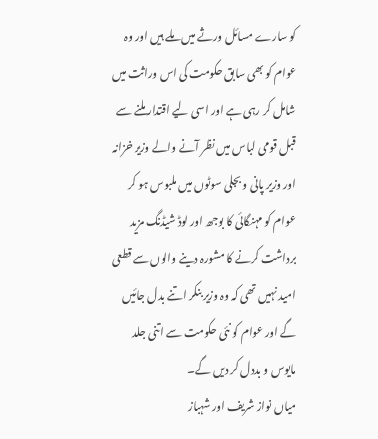کو سارے مسائل ورثے میں ملے ہیں اور وہ عوام کو بھی سابق حکومت کی اس وراثت میں شامل کر رہی ہے اور اسی لیے اقتدار ملنے سے قبل قومی لباس میں نظر آنے والے وزیر خزانہ اور وزیر پانی و بجلی سوٹوں میں ملبوس ہو کر عوام کو مہنگائی کا بوجھ اور لوڈ شیڈنگ مزید برداشت کرنے کا مشورہ دینے والوں سے قطعی امید نہیں تھی کہ وہ وزیر بنکر اتنے بدل جائیں گے اور عوام کو نئی حکومت سے اتنی جلد مایوس و بددل کر دیں گے۔
میاں نواز شریف اور شہباز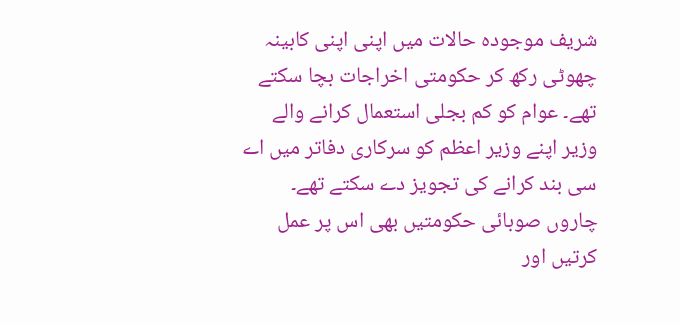شریف موجودہ حالات میں اپنی اپنی کابینہ چھوٹی رکھ کر حکومتی اخراجات بچا سکتے تھے۔ عوام کو کم بجلی استعمال کرانے والے وزیر اپنے وزیر اعظم کو سرکاری دفاتر میں اے سی بند کرانے کی تجویز دے سکتے تھے۔ چاروں صوبائی حکومتیں بھی اس پر عمل کرتیں اور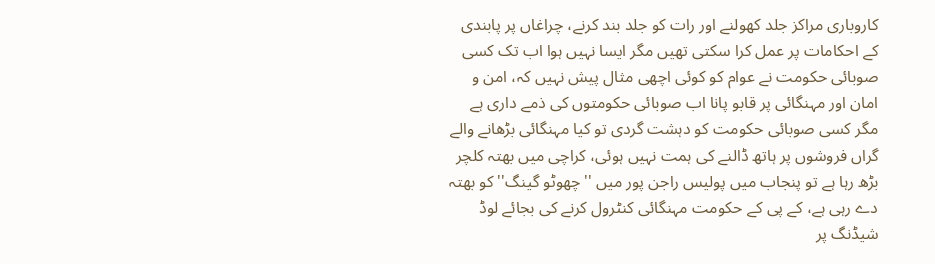کاروباری مراکز جلد کھولنے اور رات کو جلد بند کرنے، چراغاں پر پابندی کے احکامات پر عمل کرا سکتی تھیں مگر ایسا نہیں ہوا اب تک کسی صوبائی حکومت نے عوام کو کوئی اچھی مثال پیش نہیں کہ، امن و امان اور مہنگائی پر قابو پانا اب صوبائی حکومتوں کی ذمے داری ہے مگر کسی صوبائی حکومت کو دہشت گردی تو کیا مہنگائی بڑھانے والے گراں فروشوں پر ہاتھ ڈالنے کی ہمت نہیں ہوئی، کراچی میں بھتہ کلچر بڑھ رہا ہے تو پنجاب میں پولیس راجن پور میں ''چھوٹو گینگ'' کو بھتہ دے رہی ہے، کے پی کے حکومت مہنگائی کنٹرول کرنے کی بجائے لوڈ شیڈنگ پر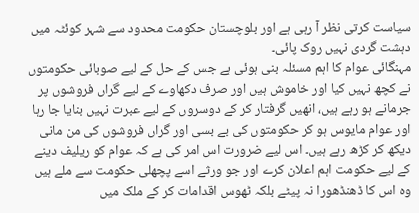سیاست کرتی نظر آ رہی ہے اور بلوچستان حکومت محدود سے شہر کوئٹہ میں دہشت گردی نہیں روک پائی۔
مہنگائی عوام کا اہم مسئلہ بنی ہوئی ہے جس کے حل کے لیے صوبائی حکومتوں نے کچھ نہیں کیا اور خاموش ہیں اور صرف دکھاوے کے لیے گراں فروشوں پر جرمانے ہو رہے ہیں، انھیں گرفتار کر کے دوسروں کے لیے عبرت نہیں بنایا جا رہا اور عوام مایوس ہو کر حکومتوں کی بے بسی اور گراں فروشوں کی من مانی دیکھ کر کڑھ رہے ہیں۔ اس لیے ضرورت اس امر کی ہے کہ عوام کو ریلیف دینے کے لیے حکومت اہم اعلان کرے اور جو ورثے اسے پچھلی حکومت سے ملے ہیں وہ اس کا ڈھنڈھورا نہ پیٹے بلکہ ٹھوس اقدامات کر کے ملک میں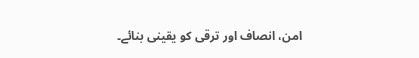امن، انصاف اور ترقی کو یقینی بنائے۔